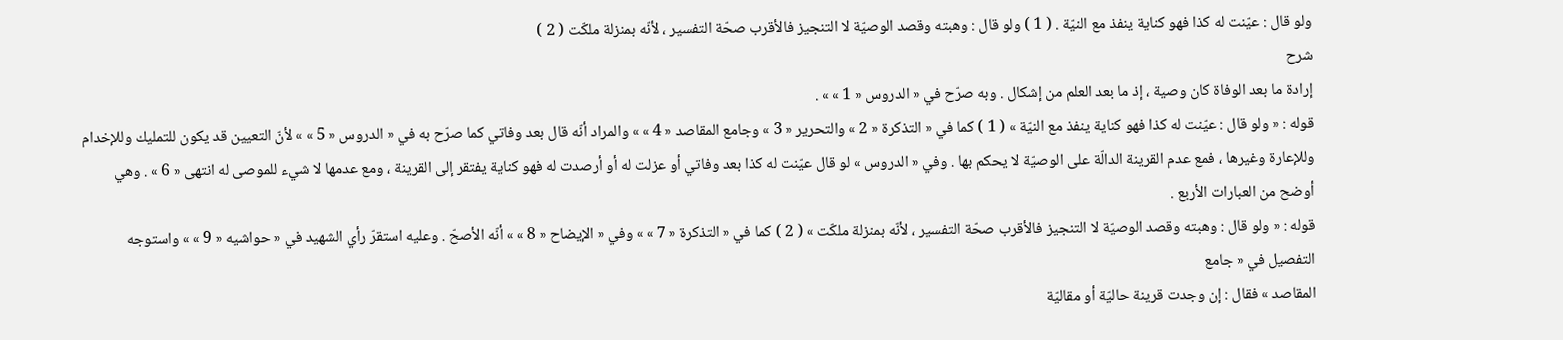ولو قال : عيّنت له كذا فهو كناية ينفذ مع النيّة . ( 1 ) ولو قال : وهبته وقصد الوصيّة لا التنجيز فالأقرب صحّة التفسير ، لأنّه بمنزلة ملكّت ( 2 )
شرح
إرادة ما بعد الوفاة كان وصية ، إذ ما بعد العلم من إشكال . وبه صرّح في « الدروس « 1 » » .
قوله : « ولو قال : عيّنت له كذا فهو كناية ينفذ مع النيّة » ( 1 ) كما في « التذكرة « 2 » والتحرير « 3 » وجامع المقاصد « 4 » » والمراد أنّه قال بعد وفاتي كما صرّح به في « الدروس « 5 » » لأنّ التعيين قد يكون للتمليك وللإخدام وللإعارة وغيرها ، فمع عدم القرينة الدالّة على الوصيّة لا يحكم بها . وفي « الدروس » لو قال عيّنت له كذا بعد وفاتي أو عزلت له أو أرصدت له فهو كناية يفتقر إلى القرينة ، ومع عدمها لا شيء للموصى له انتهى « 6 » . وهي أوضح من العبارات الأربع .
قوله : « ولو قال : وهبته وقصد الوصيّة لا التنجيز فالأقرب صحّة التفسير ، لأنّه بمنزلة ملكّت » ( 2 ) كما في « التذكرة « 7 » » وفي « الإيضاح « 8 » » أنّه الأصحّ . وعليه استقرّ رأي الشهيد في « حواشيه « 9 » » واستوجه التفصيل في « جامع
المقاصد » فقال : إن وجدت قرينة حاليّة أو مقاليّة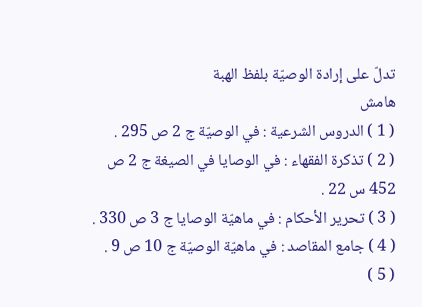تدلّ على إرادة الوصيّة بلفظ الهبة
هامش
( 1 ) الدروس الشرعية : في الوصيّة ج 2 ص 295 .
( 2 ) تذكرة الفقهاء : في الوصايا في الصيغة ج 2 ص 452 س 22 .
( 3 ) تحرير الأحكام : في ماهيّة الوصايا ج 3 ص 330 .
( 4 ) جامع المقاصد : في ماهيّة الوصيّة ج 10 ص 9 .
( 5 )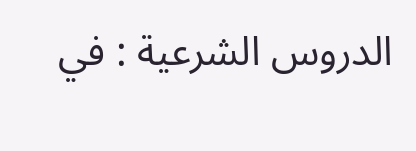الدروس الشرعية : في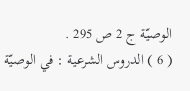الوصيّة ج 2 ص 295 .
( 6 ) الدروس الشرعية : في الوصيّة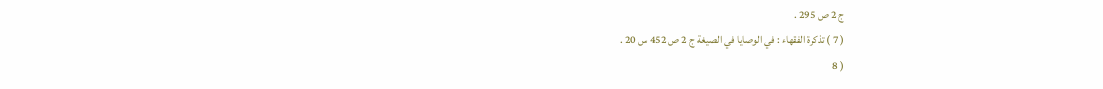ج 2 ص 295 .
( 7 ) تذكرة الفقهاء : في الوصايا في الصيغة ج 2 ص 452 س 20 .
( 8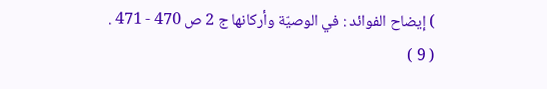) إيضاح الفوائد : في الوصيّة وأركانها ج 2 ص 470 - 471 .
( 9 )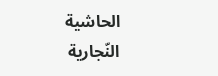الحاشية النّجارية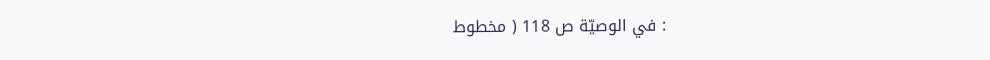: في الوصيّة ص 118 ( مخطوط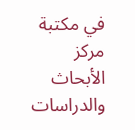في مكتبة مركز الأبحاث والدراسات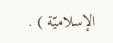الإسلاميّة ) .